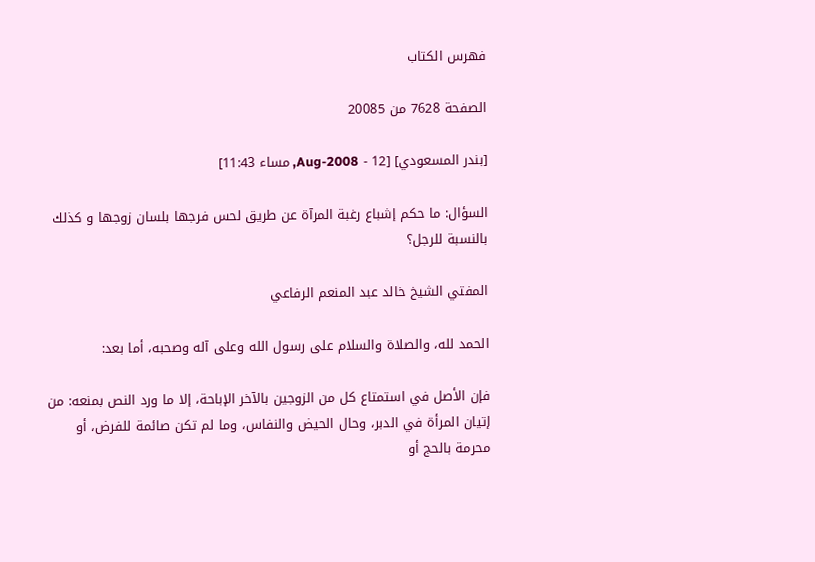فهرس الكتاب

الصفحة 7628 من 20085

[بندر المسعودي] [12 - Aug-2008, مساء 11:43]

السؤال: ما حكم إشباع رغبة المرآة عن طريق لحس فرجها بلسان زوجها و كذلك بالنسبة للرجل؟

المفتي الشيخ خالد عبد المنعم الرفاعي

الحمد لله، والصلاة والسلام على رسول الله وعلى آله وصحبه، أما بعد:

فإن الأصل في استمتاع كل من الزوجين بالآخر الإباحة، إلا ما ورد النص بمنعه: من إتيان المرأة في الدبر، وحال الحيض والنفاس، وما لم تكن صائمة للفرض، أو محرمة بالحج أو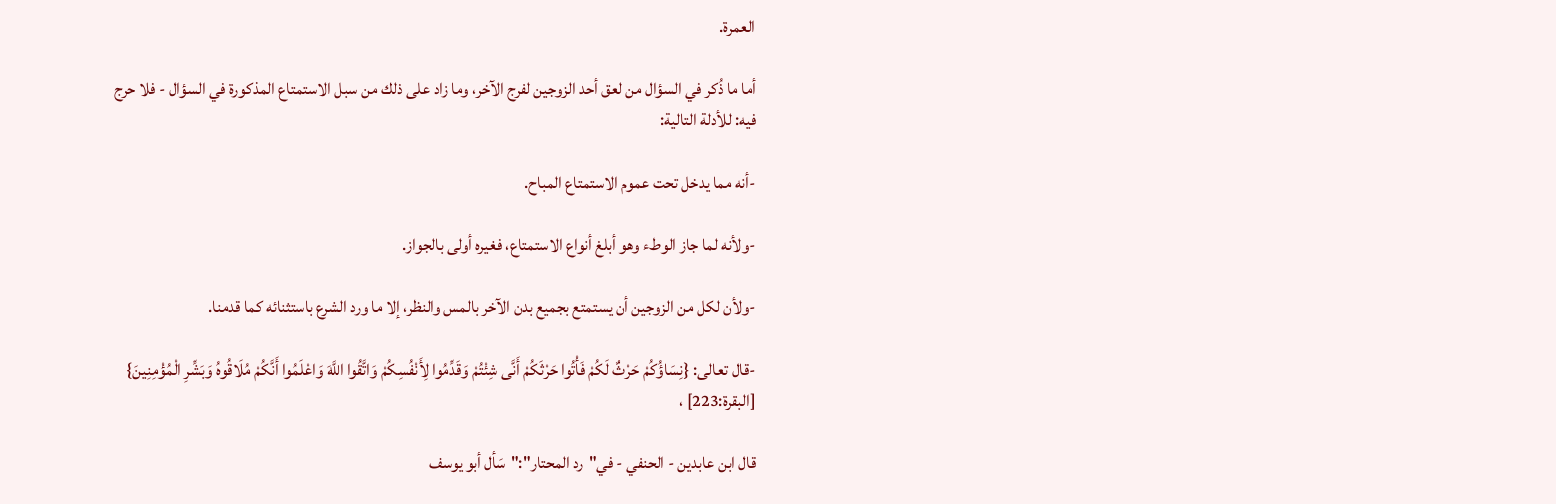العمرة.

أما ما ذُكر في السؤال من لعق أحد الزوجين لفرج الآخر، وما زاد على ذلك من سبل الاستمتاع المذكورة في السؤال - فلا حرج فيه: للأدلة التالية:

-أنه مما يدخل تحت عموم الاستمتاع المباح.

-ولأنه لما جاز الوطء وهو أبلغ أنواع الاستمتاع، فغيره أولى بالجواز.

-ولأن لكل من الزوجين أن يستمتع بجميع بدن الآخر بالمس والنظر، إلا ما ورد الشرع باستثنائه كما قدمنا.

-قال تعالى: {نِسَاؤُكُمْ حَرْثٌ لَكُمْ فَأْتُوا حَرْثَكُمْ أَنَّى شِئْتُمْ وَقَدِّمُوا لِأَنْفُسِكُمْ وَاتَّقُوا اللَّهَ وَاعْلَمُوا أَنَّكُمْ مُلَاقُوهُ وَبَشِّرِ الْمُؤْمِنِينَ} [البقرة:223] ،

قال ابن عابدين - الحنفي - في"رد المحتار":"سَأل أبو يوسف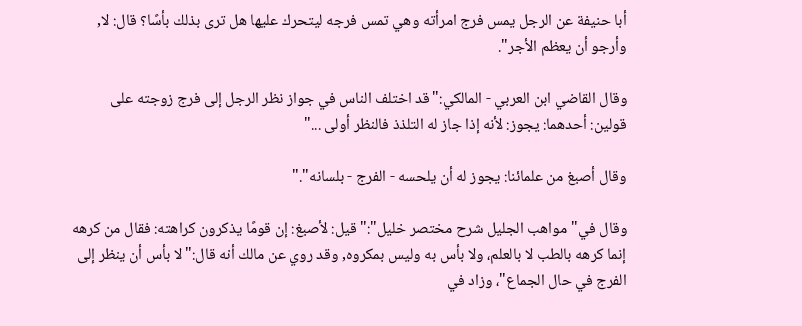أبا حنيفة عن الرجل يمس فرج امرأته وهي تمس فرجه ليتحرك عليها هل ترى بذلك بأسًا؟ قال: لا, وأرجو أن يعظم الأجر".

وقال القاضي ابن العربي - المالكي:"قد اختلف الناس في جواز نظر الرجل إلى فرج زوجته على قولين: أحدهما: يجوز: لأنه إذا جاز له التلذذ فالنظر أولى ..."

وقال أصبغ من علمائنا: يجوز له أن يلحسه - الفرج - بلسانه"."

وقال في"مواهب الجليل شرح مختصر خليل":"قيل: لأصبغ: إن قومًا يذكرون كراهته: فقال من كرهه إنما كرهه بالطب لا بالعلم، ولا بأس به وليس بمكروه, وقد روي عن مالك أنه قال:"لا بأس أن ينظر إلى الفرج في حال الجماع"، وزاد في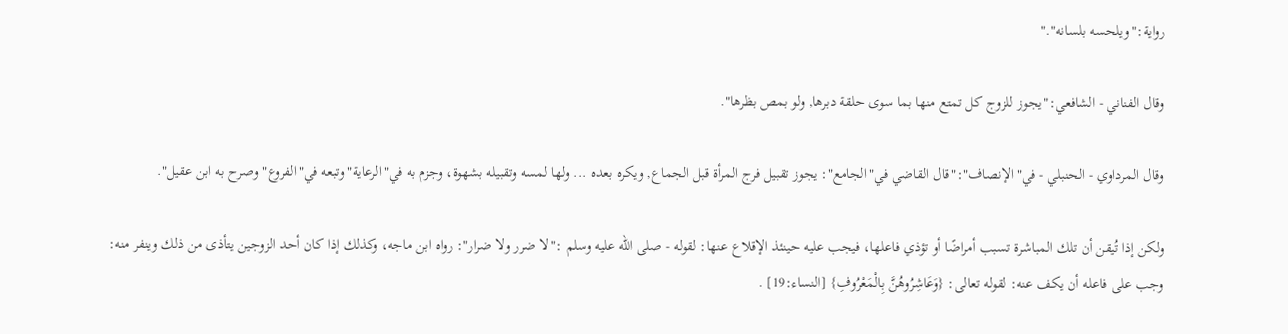رواية:"ويلحسه بلسانه"."

وقال الفناني - الشافعي:"يجوز للزوج كل تمتع منها بما سوى حلقة دبرها, ولو بمص بظرها".

وقال المرداوي - الحنبلي - في"الإنصاف":"قال القاضي في"الجامع": يجوز تقبيل فرج المرأة قبل الجماع, ويكره بعده ... ولها لمسه وتقبيله بشهوة، وجزم به في"الرعاية"وتبعه في"الفروع"وصرح به ابن عقيل".

ولكن إذا تُيقن أن تلك المباشرة تسبب أمراضًا أو تؤذي فاعلها، فيجب عليه حينئذ الإقلاع عنها: لقوله - صلى الله عليه وسلم :"لا ضرر ولا ضرار": رواه ابن ماجه، وكذلك إذا كان أحد الزوجين يتأذى من ذلك وينفر منه: وجب على فاعله أن يكف عنه: لقوله تعالى: {وَعَاشِرُوهُنَّ بِالْمَعْرُوفِ} [النساء:19] .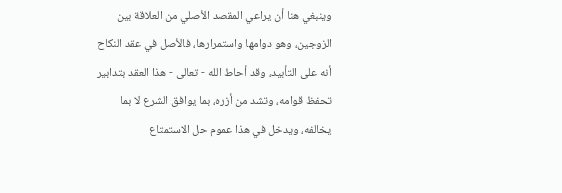وينبغي هنا أن يراعي المقصد الأصلي من العلاقة بين الزوجين، وهو دوامها واستمرارها، فالأصل في عقد النكاح أنه على التأبيد، وقد أحاط الله - تعالى - هذا العقد بتدابير تحفظ قوامه، وتشد من أزره، بما يوافق الشرع لا بما يخالفه، ويدخل في هذا عموم حل الاستمتاع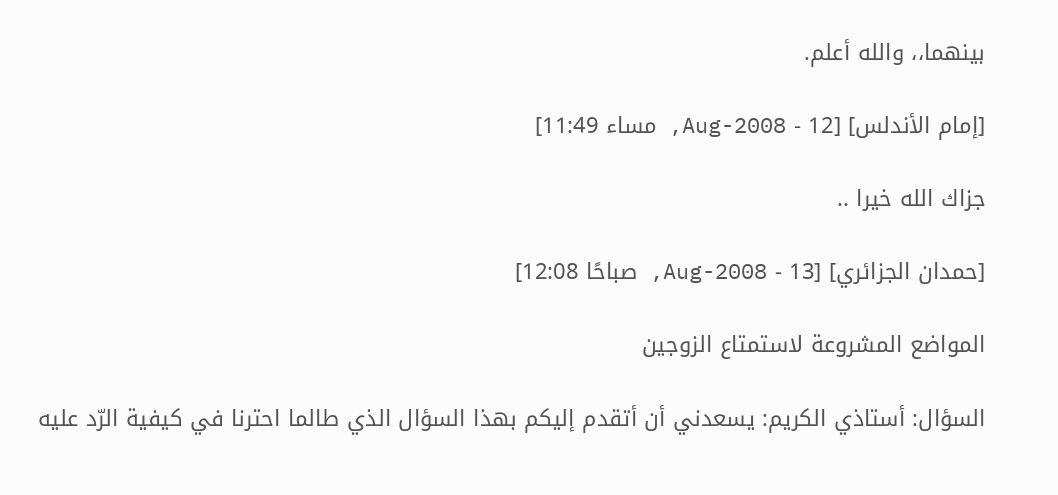بينهما،، والله أعلم.

[إمام الأندلس] [12 - Aug-2008, مساء 11:49]

جزاك الله خيرا ..

[حمدان الجزائري] [13 - Aug-2008, صباحًا 12:08]

المواضع المشروعة لاستمتاع الزوجين

السؤال: أستاذي الكريم: يسعدني أن أتقدم إليكم بهذا السؤال الذي طالما احترنا في كيفية الرّد عليه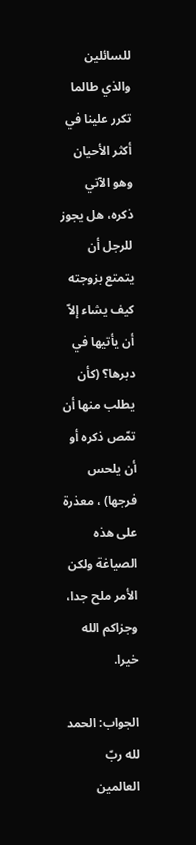للسائلين والذي طالما تكرر علينا في أكثر الأحيان وهو الآتي ذكره، هل يجوز للرجل أن يتمتع بزوجته كيف يشاء إلاّ أن يأتيها في دبرها؟ (كأن يطلب منها أن تمّص ذكره أو أن يلحس فرجها) ، معذرة على هذه الصياغة ولكن الأمر ملح جدا، وجزاكم الله خيرا.

الجواب: الحمد لله ربّ العالمين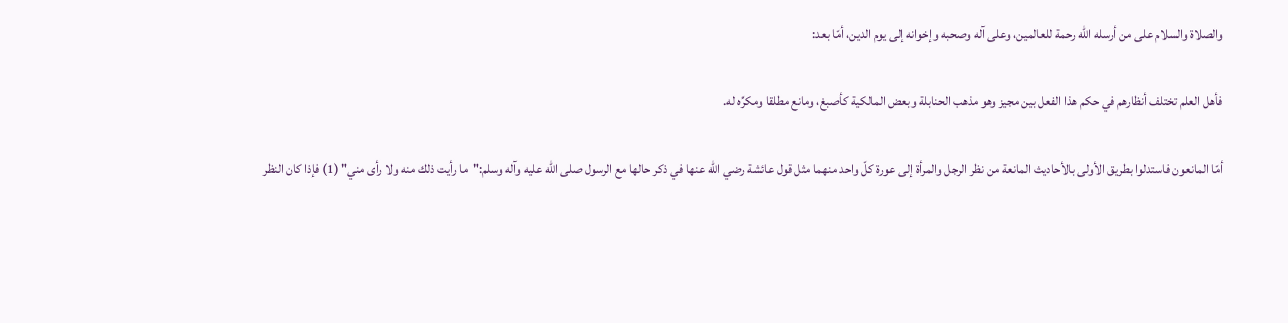والصلاة والسلام على من أرسله الله رحمة للعالمين، وعلى آله وصحبه وإخوانه إلى يوم الدين، أمّا بعد:

فأهل العلم تختلف أنظارهم في حكم هذا الفعل بين مجيز وهو مذهب الحنابلة وبعض المالكية كأصبغ، ومانع مطلقا ومكرِّه له.

أمّا المانعون فاستدلوا بطريق الأولى بالأحاديث المانعة من نظر الرجل والمرأة إلى عورة كلّ واحد منهما مثل قول عائشة رضي الله عنها في ذكر حالها مع الرسول صلى الله عليه وآله وسلم:"ما رأيت ذلك منه ولا رأى مني" (1) فإذا كان النظر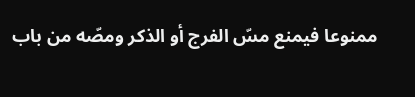ممنوعا فيمنع مسّ الفرج أو الذكر ومصّه من باب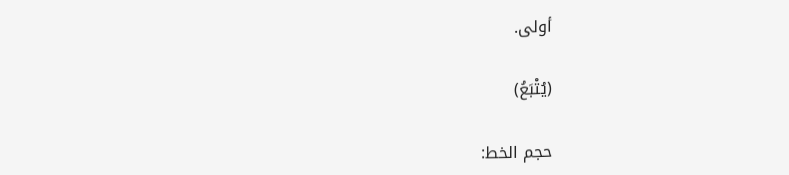أولى.

(يُتْبَعُ)

حجم الخط: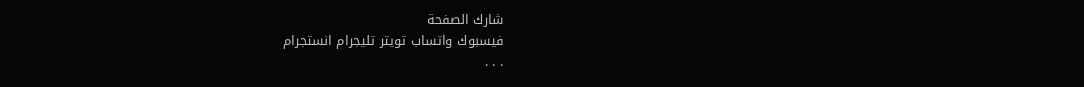شارك الصفحة
فيسبوك واتساب تويتر تليجرام انستجرام
. . .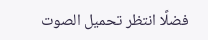فضلًا انتظر تحميل الصوت